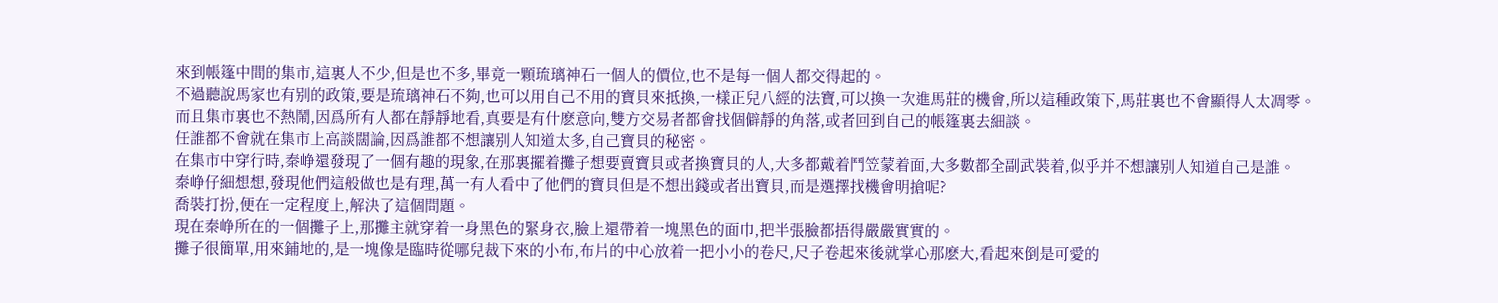來到帳篷中間的集市,這裏人不少,但是也不多,畢竟一顆琉璃神石一個人的價位,也不是每一個人都交得起的。
不過聽說馬家也有别的政策,要是琉璃神石不夠,也可以用自己不用的寶貝來抵換,一樣正兒八經的法寶,可以換一次進馬莊的機會,所以這種政策下,馬莊裏也不會顯得人太凋零。
而且集市裏也不熱鬧,因爲所有人都在靜靜地看,真要是有什麽意向,雙方交易者都會找個僻靜的角落,或者回到自己的帳篷裏去細談。
任誰都不會就在集市上高談闊論,因爲誰都不想讓别人知道太多,自己寶貝的秘密。
在集市中穿行時,秦峥還發現了一個有趣的現象,在那裏擺着攤子想要賣寶貝或者換寶貝的人,大多都戴着鬥笠蒙着面,大多數都全副武裝着,似乎并不想讓别人知道自己是誰。
秦峥仔細想想,發現他們這般做也是有理,萬一有人看中了他們的寶貝但是不想出錢或者出寶貝,而是選擇找機會明搶呢?
喬裝打扮,便在一定程度上,解決了這個問題。
現在秦峥所在的一個攤子上,那攤主就穿着一身黑色的緊身衣,臉上還帶着一塊黑色的面巾,把半張臉都捂得嚴嚴實實的。
攤子很簡單,用來鋪地的,是一塊像是臨時從哪兒裁下來的小布,布片的中心放着一把小小的卷尺,尺子卷起來後就掌心那麽大,看起來倒是可愛的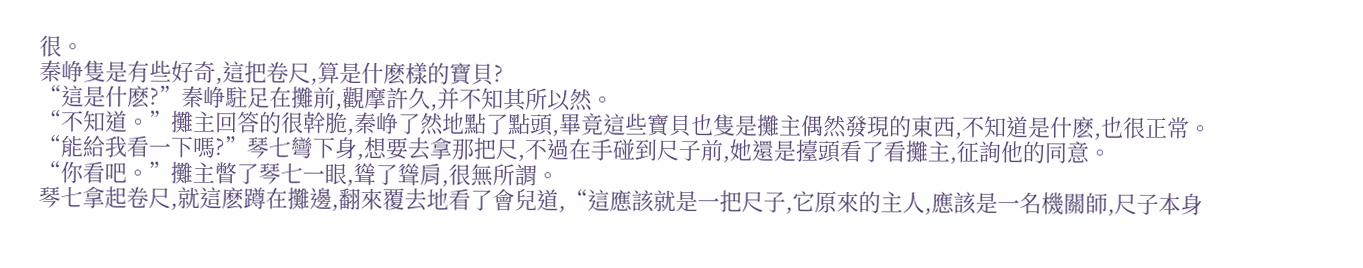很。
秦峥隻是有些好奇,這把卷尺,算是什麽樣的寶貝?
“這是什麽?”秦峥駐足在攤前,觀摩許久,并不知其所以然。
“不知道。”攤主回答的很幹脆,秦峥了然地點了點頭,畢竟這些寶貝也隻是攤主偶然發現的東西,不知道是什麽,也很正常。
“能給我看一下嗎?”琴七彎下身,想要去拿那把尺,不過在手碰到尺子前,她還是擡頭看了看攤主,征詢他的同意。
“你看吧。”攤主瞥了琴七一眼,聳了聳肩,很無所謂。
琴七拿起卷尺,就這麽蹲在攤邊,翻來覆去地看了會兒道,“這應該就是一把尺子,它原來的主人,應該是一名機關師,尺子本身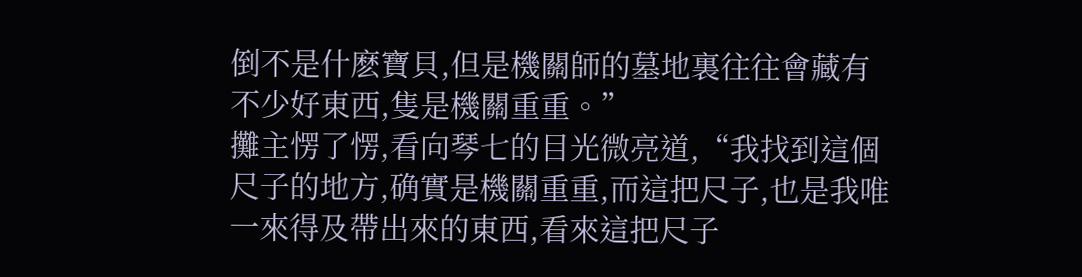倒不是什麽寶貝,但是機關師的墓地裏往往會藏有不少好東西,隻是機關重重。”
攤主愣了愣,看向琴七的目光微亮道,“我找到這個尺子的地方,确實是機關重重,而這把尺子,也是我唯一來得及帶出來的東西,看來這把尺子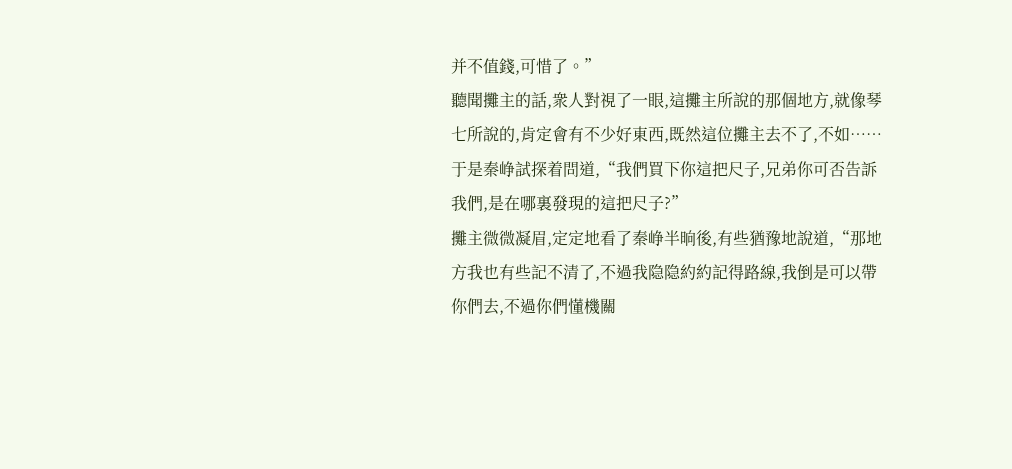并不值錢,可惜了。”
聽聞攤主的話,衆人對視了一眼,這攤主所說的那個地方,就像琴七所說的,肯定會有不少好東西,既然這位攤主去不了,不如……
于是秦峥試探着問道,“我們買下你這把尺子,兄弟你可否告訴我們,是在哪裏發現的這把尺子?”
攤主微微凝眉,定定地看了秦峥半晌後,有些猶豫地說道,“那地方我也有些記不清了,不過我隐隐約約記得路線,我倒是可以帶你們去,不過你們懂機關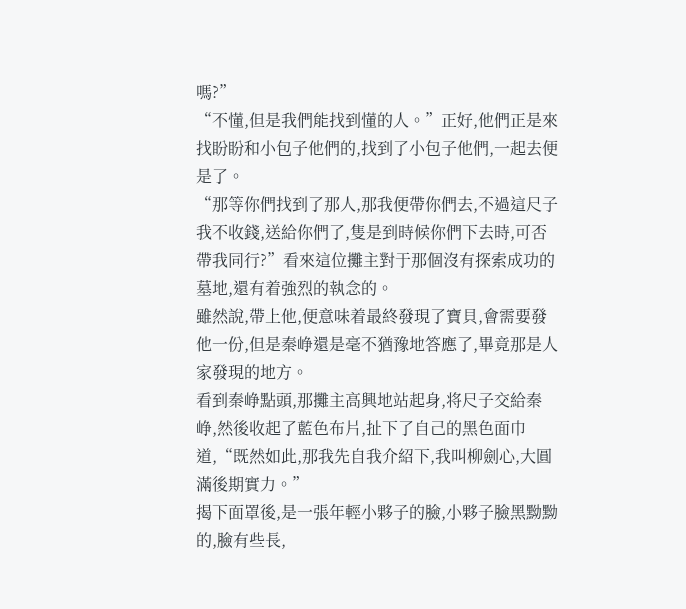嗎?”
“不懂,但是我們能找到懂的人。”正好,他們正是來找盼盼和小包子他們的,找到了小包子他們,一起去便是了。
“那等你們找到了那人,那我便帶你們去,不過這尺子我不收錢,送給你們了,隻是到時候你們下去時,可否帶我同行?”看來這位攤主對于那個沒有探索成功的墓地,還有着強烈的執念的。
雖然說,帶上他,便意味着最終發現了寶貝,會需要發他一份,但是秦峥還是毫不猶豫地答應了,畢竟那是人家發現的地方。
看到秦峥點頭,那攤主高興地站起身,将尺子交給秦峥,然後收起了藍色布片,扯下了自己的黑色面巾道,“既然如此,那我先自我介紹下,我叫柳劍心,大圓滿後期實力。”
揭下面罩後,是一張年輕小夥子的臉,小夥子臉黑黝黝的,臉有些長,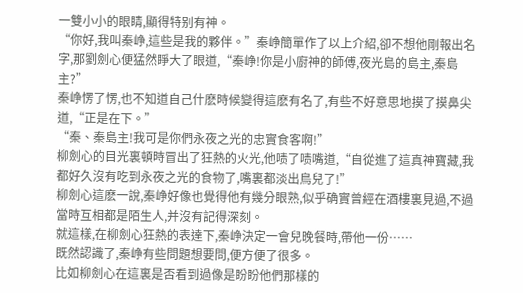一雙小小的眼睛,顯得特别有神。
“你好,我叫秦峥,這些是我的夥伴。”秦峥簡單作了以上介紹,卻不想他剛報出名字,那劉劍心便猛然睜大了眼道,“秦峥!你是小廚神的師傅,夜光島的島主,秦島主?”
秦峥愣了愣,也不知道自己什麽時候變得這麽有名了,有些不好意思地摸了摸鼻尖道,“正是在下。”
“秦、秦島主!我可是你們永夜之光的忠實食客啊!”
柳劍心的目光裏頓時冒出了狂熱的火光,他啧了啧嘴道,“自從進了這真神寶藏,我都好久沒有吃到永夜之光的食物了,嘴裏都淡出鳥兒了!”
柳劍心這麽一說,秦峥好像也覺得他有幾分眼熟,似乎确實曾經在酒樓裏見過,不過當時互相都是陌生人,并沒有記得深刻。
就這樣,在柳劍心狂熱的表達下,秦峥決定一會兒晚餐時,帶他一份……
既然認識了,秦峥有些問題想要問,便方便了很多。
比如柳劍心在這裏是否看到過像是盼盼他們那樣的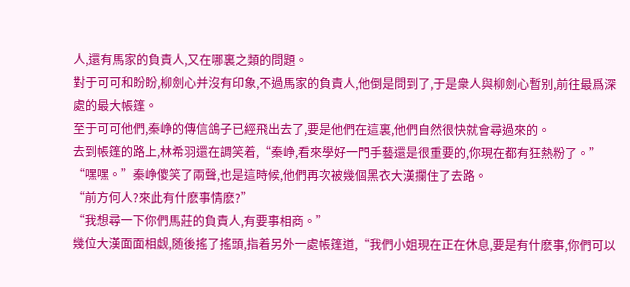人,還有馬家的負責人,又在哪裏之類的問題。
對于可可和盼盼,柳劍心并沒有印象,不過馬家的負責人,他倒是問到了,于是衆人與柳劍心暫别,前往最爲深處的最大帳篷。
至于可可他們,秦峥的傳信鴿子已經飛出去了,要是他們在這裏,他們自然很快就會尋過來的。
去到帳篷的路上,林希羽還在調笑着,“秦峥,看來學好一門手藝還是很重要的,你現在都有狂熱粉了。”
“嘿嘿。”秦峥傻笑了兩聲,也是這時候,他們再次被幾個黑衣大漢攔住了去路。
“前方何人?來此有什麽事情麽?”
“我想尋一下你們馬莊的負責人,有要事相商。”
幾位大漢面面相觑,随後搖了搖頭,指着另外一處帳篷道,“我們小姐現在正在休息,要是有什麽事,你們可以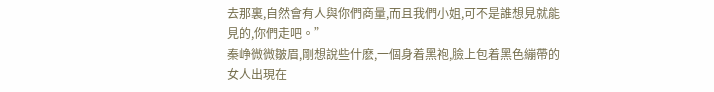去那裏,自然會有人與你們商量,而且我們小姐,可不是誰想見就能見的,你們走吧。”
秦峥微微皺眉,剛想說些什麽,一個身着黑袍,臉上包着黑色繃帶的女人出現在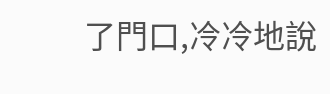了門口,冷冷地說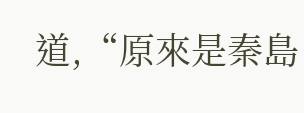道,“原來是秦島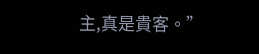主,真是貴客。”